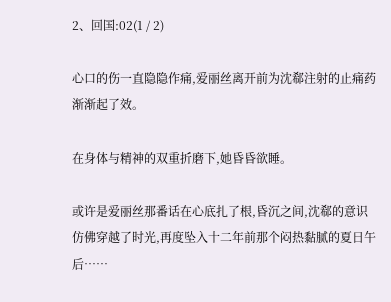2、回国:02(1 / 2)

心口的伤一直隐隐作痛,爱丽丝离开前为沈郗注射的止痛药渐渐起了效。

在身体与精神的双重折磨下,她昏昏欲睡。

或许是爱丽丝那番话在心底扎了根,昏沉之间,沈郗的意识仿佛穿越了时光,再度坠入十二年前那个闷热黏腻的夏日午后……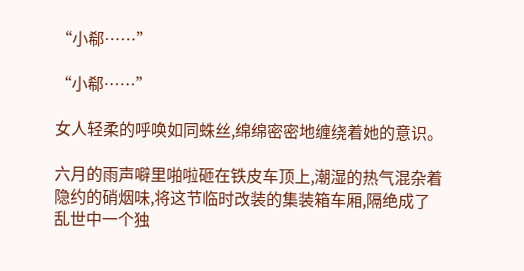“小郗……”

“小郗……”

女人轻柔的呼唤如同蛛丝,绵绵密密地缠绕着她的意识。

六月的雨声噼里啪啦砸在铁皮车顶上,潮湿的热气混杂着隐约的硝烟味,将这节临时改装的集装箱车厢,隔绝成了乱世中一个独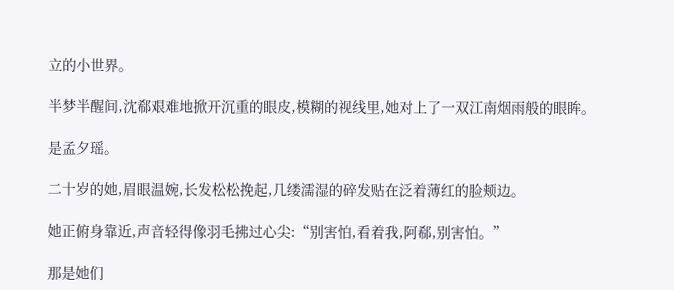立的小世界。

半梦半醒间,沈郗艰难地掀开沉重的眼皮,模糊的视线里,她对上了一双江南烟雨般的眼眸。

是孟夕瑶。

二十岁的她,眉眼温婉,长发松松挽起,几缕濡湿的碎发贴在泛着薄红的脸颊边。

她正俯身靠近,声音轻得像羽毛拂过心尖:“别害怕,看着我,阿郗,别害怕。”

那是她们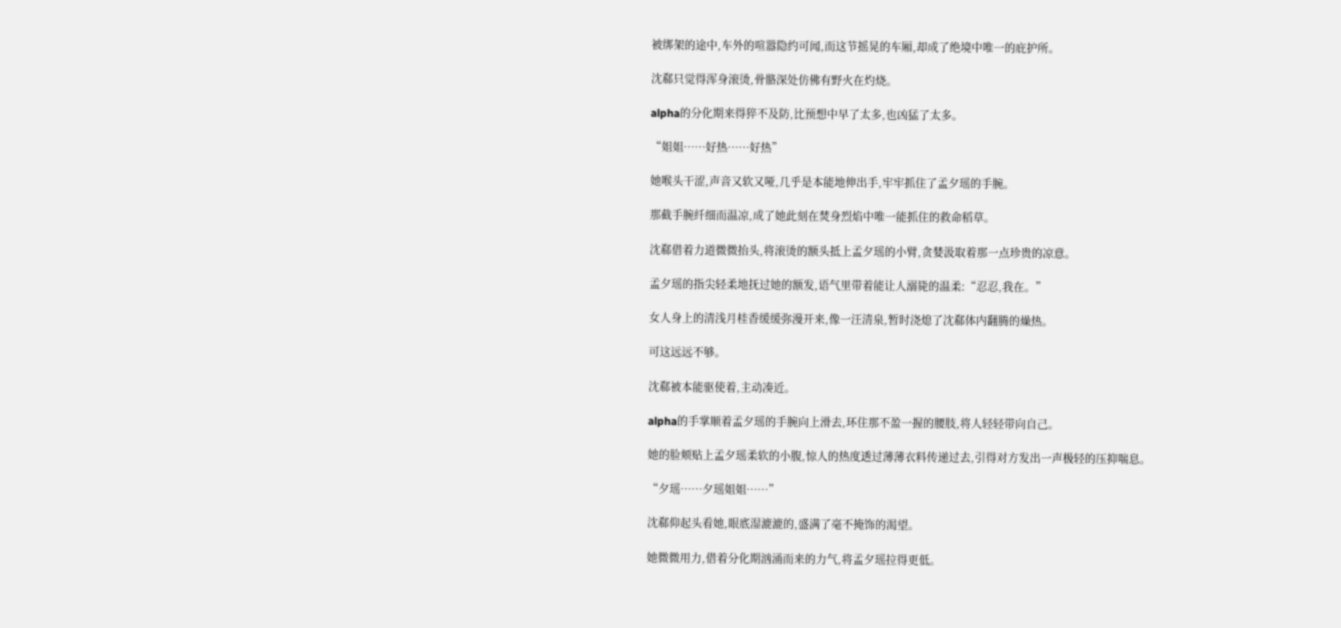被绑架的途中,车外的喧嚣隐约可闻,而这节摇晃的车厢,却成了绝境中唯一的庇护所。

沈郗只觉得浑身滚烫,骨骼深处仿佛有野火在灼烧。

alpha的分化期来得猝不及防,比预想中早了太多,也凶猛了太多。

“姐姐……好热……好热”

她喉头干涩,声音又软又哑,几乎是本能地伸出手,牢牢抓住了孟夕瑶的手腕。

那截手腕纤细而温凉,成了她此刻在焚身烈焰中唯一能抓住的救命稻草。

沈郗借着力道微微抬头,将滚烫的额头抵上孟夕瑶的小臂,贪婪汲取着那一点珍贵的凉意。

孟夕瑶的指尖轻柔地抚过她的额发,语气里带着能让人溺毙的温柔:“忍忍,我在。”

女人身上的清浅月桂香缓缓弥漫开来,像一汪清泉,暂时浇熄了沈郗体内翻腾的燥热。

可这远远不够。

沈郗被本能驱使着,主动凑近。

alpha的手掌顺着孟夕瑶的手腕向上滑去,环住那不盈一握的腰肢,将人轻轻带向自己。

她的脸颊贴上孟夕瑶柔软的小腹,惊人的热度透过薄薄衣料传递过去,引得对方发出一声极轻的压抑喘息。

“夕瑶……夕瑶姐姐……”

沈郗仰起头看她,眼底湿漉漉的,盛满了毫不掩饰的渴望。

她微微用力,借着分化期汹涌而来的力气,将孟夕瑶拉得更低。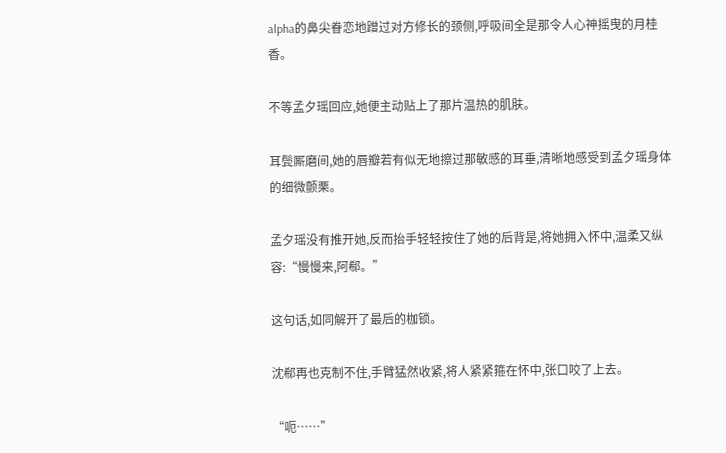alpha的鼻尖眷恋地蹭过对方修长的颈侧,呼吸间全是那令人心神摇曳的月桂香。

不等孟夕瑶回应,她便主动贴上了那片温热的肌肤。

耳鬓厮磨间,她的唇瓣若有似无地擦过那敏感的耳垂,清晰地感受到孟夕瑶身体的细微颤栗。

孟夕瑶没有推开她,反而抬手轻轻按住了她的后背是,将她拥入怀中,温柔又纵容:“慢慢来,阿郗。”

这句话,如同解开了最后的枷锁。

沈郗再也克制不住,手臂猛然收紧,将人紧紧箍在怀中,张口咬了上去。

“呃……”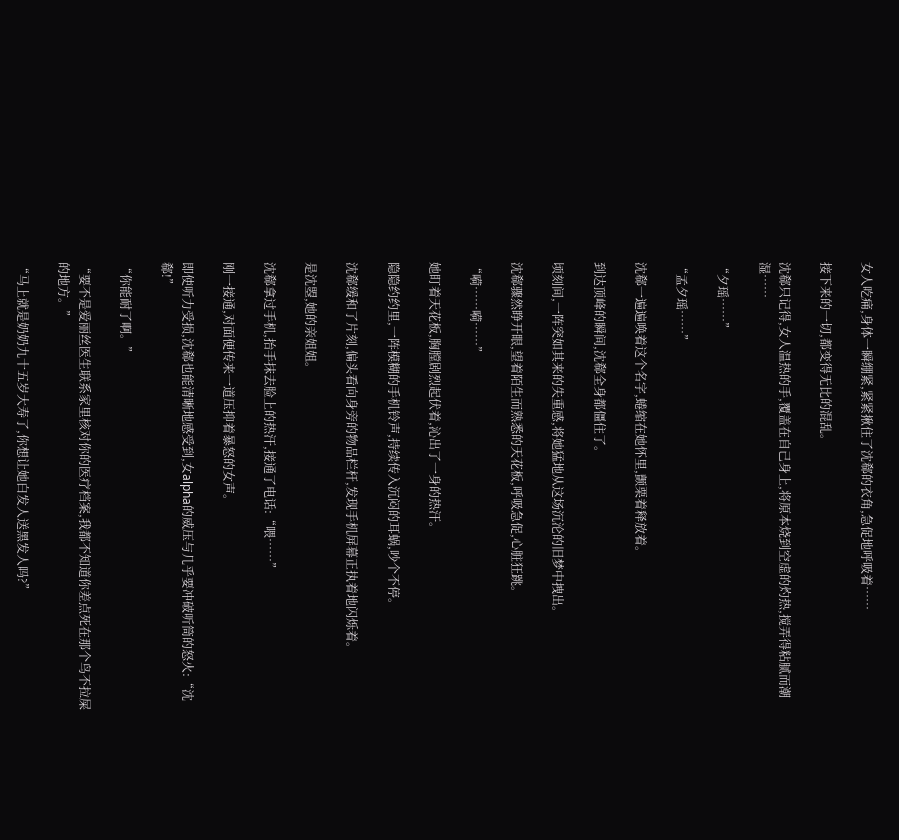女人吃痛,身体一瞬绷紧,紧紧揪住了沈郗的衣角,急促地呼吸着……

接下来的一切,都变得无比的混乱。

沈郗只记得,女人温热的手,覆盖在自己身上,将原本烧到空虚的灼热,搅弄得粘腻而潮湿……

“夕瑶……”

“孟夕瑶……”

沈郗一遍遍唤着这个名字,蜷缩在她怀里,颤栗着释放着。

到达顶峰的瞬间,沈郗全身都僵住了。

顷刻间,一阵突如其来的失重感,将她猛地从这场沉沦的旧梦中拽出。

沈郗骤然睁开眼,望着陌生而熟悉的天花板,呼吸急促,心脏狂跳。

“嗬……嗬……”

她盯着天花板,胸膛剧烈起伏着,沁出了一身的热汗。

隐隐约约里,一阵模糊的手机铃声,持续传入沉闷的耳蜗,吵个不停。

沈郗缓和了片刻,偏头看向身旁的物品栏杆,发现手机屏幕正执着地闪烁着。

是沈曌,她的亲姐姐。

沈郗拿过手机,抬手抹去脸上的热汗,接通了电话:“喂……”

刚一接通,对面便传来一道压抑着暴怒的女声。

即使听力受损,沈郗也能清晰地感受到,女alpha的威压与几乎要冲破听筒的怒火:“沈郗!”

“你能耐了啊。”

“要不是爱丽丝医生联系家里核对你的医疗档案,我都不知道你差点死在那个鸟不拉屎的地方。”

“马上就是奶奶九十五岁大寿了,你想让她白发人送黑发人吗?”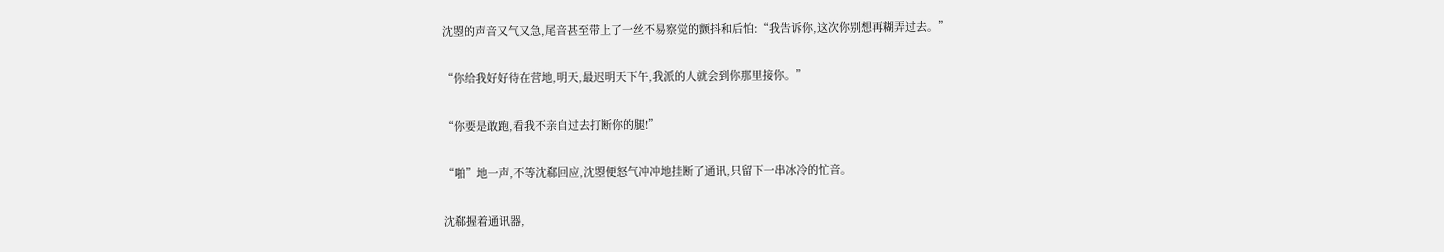沈曌的声音又气又急,尾音甚至带上了一丝不易察觉的颤抖和后怕:“我告诉你,这次你别想再糊弄过去。”

“你给我好好待在营地,明天,最迟明天下午,我派的人就会到你那里接你。”

“你要是敢跑,看我不亲自过去打断你的腿!”

“啪”地一声,不等沈郗回应,沈曌便怒气冲冲地挂断了通讯,只留下一串冰冷的忙音。

沈郗握着通讯器,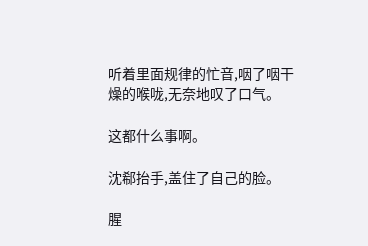听着里面规律的忙音,咽了咽干燥的喉咙,无奈地叹了口气。

这都什么事啊。

沈郗抬手,盖住了自己的脸。

腥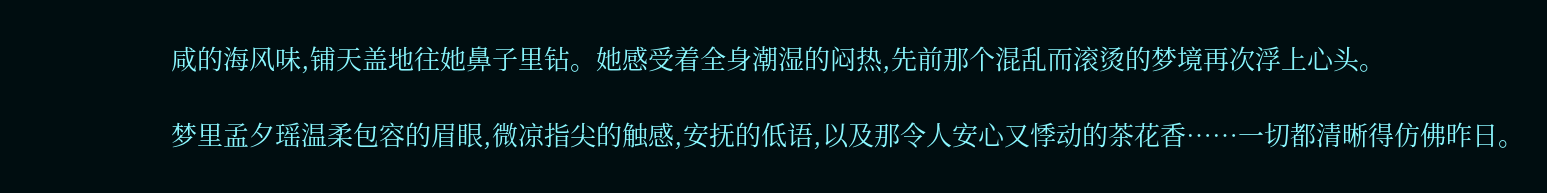咸的海风味,铺天盖地往她鼻子里钻。她感受着全身潮湿的闷热,先前那个混乱而滚烫的梦境再次浮上心头。

梦里孟夕瑶温柔包容的眉眼,微凉指尖的触感,安抚的低语,以及那令人安心又悸动的茶花香……一切都清晰得仿佛昨日。